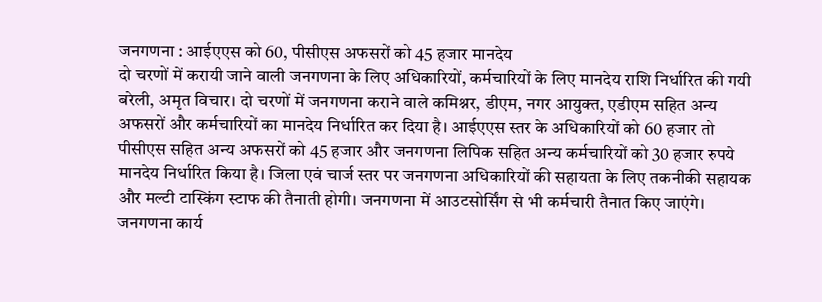जनगणना : आईएएस को 60, पीसीएस अफसरों को 45 हजार मानदेय
दो चरणों में करायी जाने वाली जनगणना के लिए अधिकारियों, कर्मचारियों के लिए मानदेय राशि निर्धारित की गयी
बरेली, अमृत विचार। दो चरणों में जनगणना कराने वाले कमिश्नर, डीएम, नगर आयुक्त, एडीएम सहित अन्य अफसरों और कर्मचारियों का मानदेय निर्धारित कर दिया है। आईएएस स्तर के अधिकारियों को 60 हजार तो पीसीएस सहित अन्य अफसरों को 45 हजार और जनगणना लिपिक सहित अन्य कर्मचारियों को 30 हजार रुपये मानदेय निर्धारित किया है। जिला एवं चार्ज स्तर पर जनगणना अधिकारियों की सहायता के लिए तकनीकी सहायक और मल्टी टास्किंग स्टाफ की तैनाती होगी। जनगणना में आउटसोर्सिंग से भी कर्मचारी तैनात किए जाएंगे। जनगणना कार्य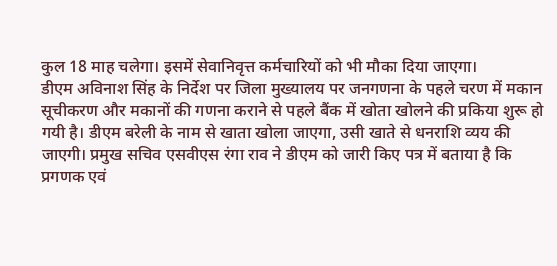कुल 18 माह चलेगा। इसमें सेवानिवृत्त कर्मचारियों को भी मौका दिया जाएगा।
डीएम अविनाश सिंह के निर्देश पर जिला मुख्यालय पर जनगणना के पहले चरण में मकान सूचीकरण और मकानों की गणना कराने से पहले बैंक में खोता खोलने की प्रकिया शुरू हो गयी है। डीएम बरेली के नाम से खाता खोला जाएगा, उसी खाते से धनराशि व्यय की जाएगी। प्रमुख सचिव एसवीएस रंगा राव ने डीएम को जारी किए पत्र में बताया है कि प्रगणक एवं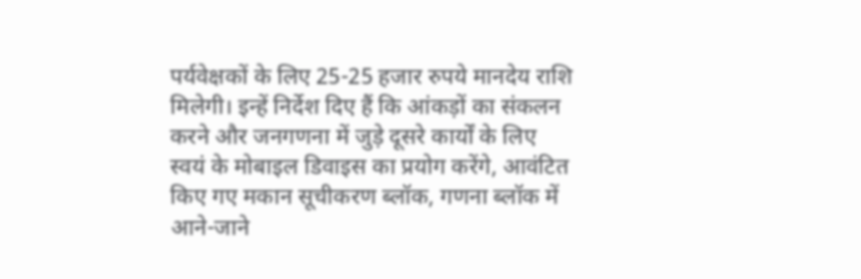पर्यवेक्षकों के लिए 25-25 हजार रुपये मानदेय राशि मिलेगी। इन्हें निर्देश दिए हैं कि आंकड़ों का संकलन करने और जनगणना में जुड़े दूसरे कार्यों के लिए स्वयं के मोबाइल डिवाइस का प्रयोग करेंगे, आवंटित किए गए मकान सूचीकरण ब्लॉक, गणना ब्लॉक में आने-जाने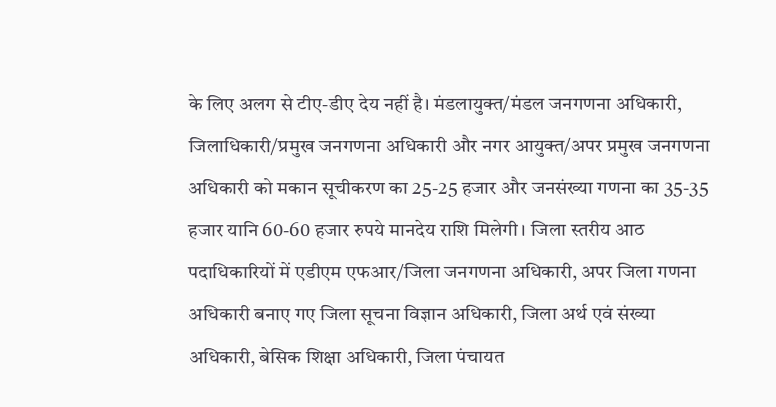के लिए अलग से टीए-डीए देय नहीं है। मंडलायुक्त/मंडल जनगणना अधिकारी, जिलाधिकारी/प्रमुख जनगणना अधिकारी और नगर आयुक्त/अपर प्रमुख जनगणना अधिकारी को मकान सूचीकरण का 25-25 हजार और जनसंख्या गणना का 35-35 हजार यानि 60-60 हजार रुपये मानदेय राशि मिलेगी। जिला स्तरीय आठ पदाधिकारियों में एडीएम एफआर/जिला जनगणना अधिकारी, अपर जिला गणना अधिकारी बनाए गए जिला सूचना विज्ञान अधिकारी, जिला अर्थ एवं संख्या अधिकारी, बेसिक शिक्षा अधिकारी, जिला पंचायत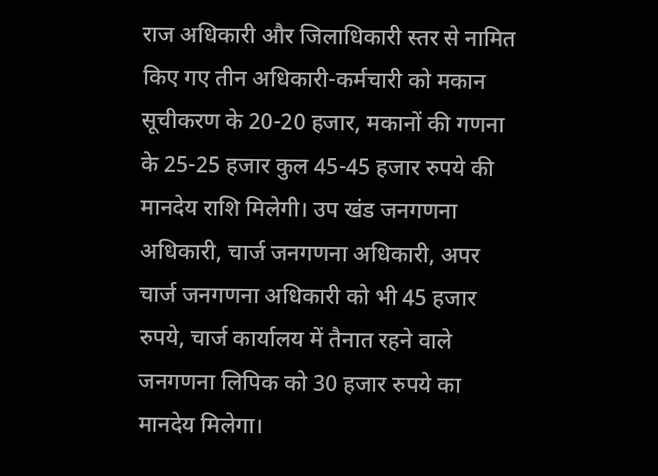राज अधिकारी और जिलाधिकारी स्तर से नामित किए गए तीन अधिकारी-कर्मचारी को मकान सूचीकरण के 20-20 हजार, मकानों की गणना के 25-25 हजार कुल 45-45 हजार रुपये की मानदेय राशि मिलेगी। उप खंड जनगणना अधिकारी, चार्ज जनगणना अधिकारी, अपर चार्ज जनगणना अधिकारी को भी 45 हजार रुपये, चार्ज कार्यालय में तैनात रहने वाले जनगणना लिपिक को 30 हजार रुपये का मानदेय मिलेगा।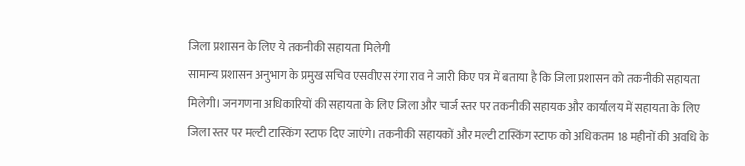जिला प्रशासन के लिए ये तकनीकी सहायता मिलेगी
सामान्य प्रशासन अनुभाग के प्रमुख सचिव एसवीएस रंगा राव ने जारी किए पत्र में बताया है कि जिला प्रशासन को तकनीकी सहायता मिलेगी। जनगणना अधिकारियों की सहायता के लिए जिला और चार्ज स्तर पर तकनीकी सहायक और कार्यालय में सहायता के लिए जिला स्तर पर मल्टी टास्किंग स्टाफ दिए जाएंगे। तकनीकी सहायकों और मल्टी टास्किंग स्टाफ को अधिकतम 18 महीनों की अवधि के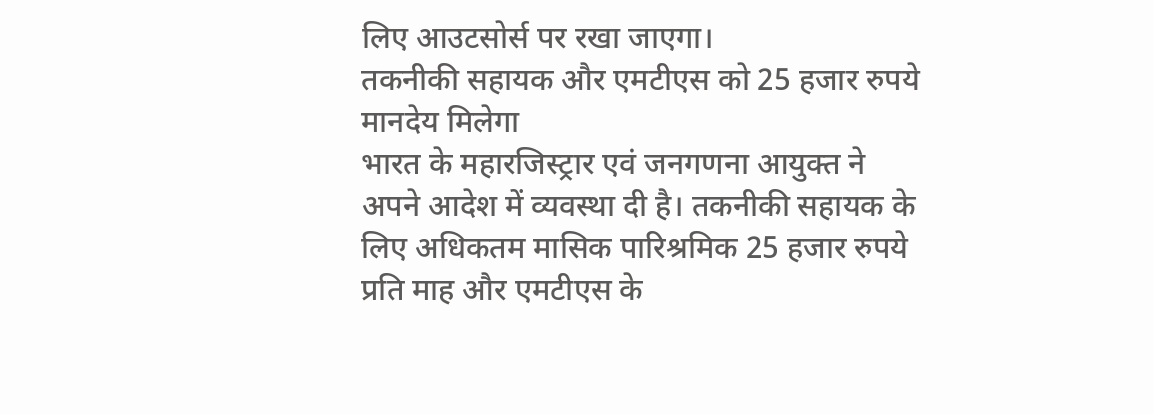लिए आउटसोर्स पर रखा जाएगा।
तकनीकी सहायक और एमटीएस को 25 हजार रुपये मानदेय मिलेगा
भारत के महारजिस्ट्रार एवं जनगणना आयुक्त ने अपने आदेश में व्यवस्था दी है। तकनीकी सहायक के लिए अधिकतम मासिक पारिश्रमिक 25 हजार रुपये प्रति माह और एमटीएस के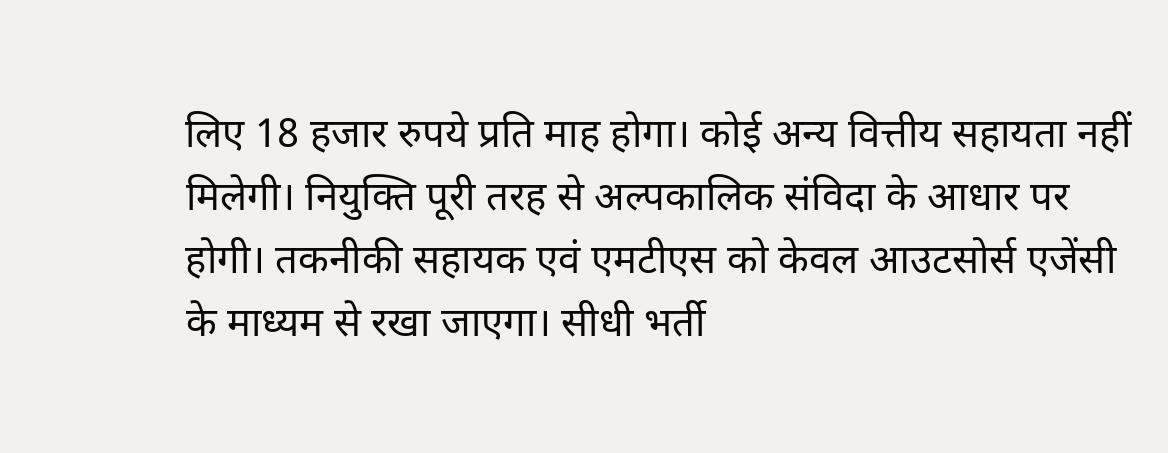लिए 18 हजार रुपये प्रति माह होगा। कोई अन्य वित्तीय सहायता नहीं मिलेगी। नियुक्ति पूरी तरह से अल्पकालिक संविदा के आधार पर होगी। तकनीकी सहायक एवं एमटीएस को केवल आउटसोर्स एजेंसी के माध्यम से रखा जाएगा। सीधी भर्ती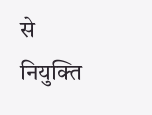से नियुक्ति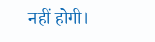नहीं होगी।